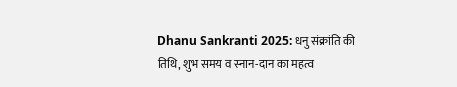Dhanu Sankranti 2025: धनु संक्रांति की तिथि, शुभ समय व स्नान-दान का महत्व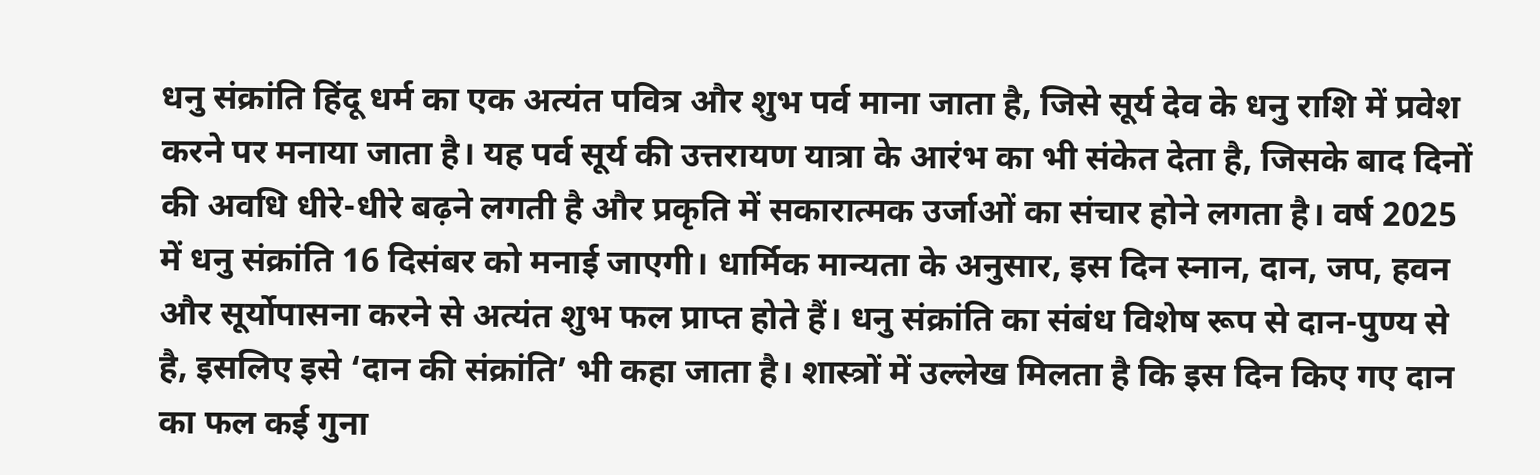धनु संक्रांति हिंदू धर्म का एक अत्यंत पवित्र और शुभ पर्व माना जाता है, जिसे सूर्य देव के धनु राशि में प्रवेश करने पर मनाया जाता है। यह पर्व सूर्य की उत्तरायण यात्रा के आरंभ का भी संकेत देता है, जिसके बाद दिनों की अवधि धीरे-धीरे बढ़ने लगती है और प्रकृति में सकारात्मक उर्जाओं का संचार होने लगता है। वर्ष 2025 में धनु संक्रांति 16 दिसंबर को मनाई जाएगी। धार्मिक मान्यता के अनुसार, इस दिन स्नान, दान, जप, हवन और सूर्योपासना करने से अत्यंत शुभ फल प्राप्त होते हैं। धनु संक्रांति का संबंध विशेष रूप से दान-पुण्य से है, इसलिए इसे ‘दान की संक्रांति’ भी कहा जाता है। शास्त्रों में उल्लेख मिलता है कि इस दिन किए गए दान का फल कई गुना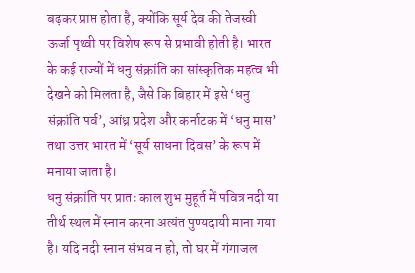बढ़कर प्राप्त होता है, क्योंकि सूर्य देव की तेजस्वी ऊर्जा पृथ्वी पर विशेष रूप से प्रभावी होती है। भारत के कई राज्यों में धनु संक्रांति का सांस्कृतिक महत्व भी देखने को मिलता है, जैसे कि बिहार में इसे ‘धनु संक्रांति पर्व’, आंध्र प्रदेश और कर्नाटक में ‘धनु मास’ तथा उत्तर भारत में ‘सूर्य साधना दिवस’ के रूप में मनाया जाता है।
धनु संक्रांति पर प्रातः काल शुभ मुहूर्त में पवित्र नदी या तीर्थ स्थल में स्नान करना अत्यंत पुण्यदायी माना गया है। यदि नदी स्नान संभव न हो, तो घर में गंगाजल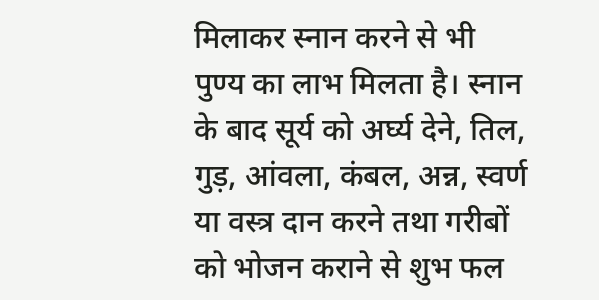मिलाकर स्नान करने से भी पुण्य का लाभ मिलता है। स्नान के बाद सूर्य को अर्घ्य देने, तिल, गुड़, आंवला, कंबल, अन्न, स्वर्ण या वस्त्र दान करने तथा गरीबों को भोजन कराने से शुभ फल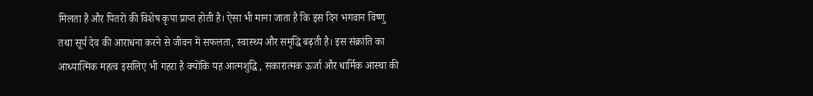मिलता है और पितरों की विशेष कृपा प्राप्त होती है। ऐसा भी माना जाता है कि इस दिन भगवान विष्णु तथा सूर्य देव की आराधना करने से जीवन में सफलता, स्वास्थ्य और समृद्धि बढ़ती है। इस संक्रांति का आध्यात्मिक महत्व इसलिए भी गहरा है क्योंकि यह आत्मशुद्धि, सकारात्मक ऊर्जा और धार्मिक आस्था की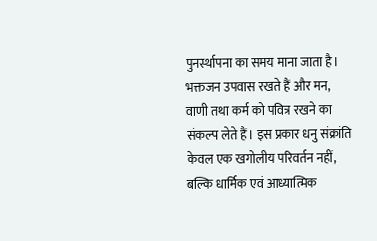पुनर्स्थापना का समय माना जाता है। भक्तजन उपवास रखते हैं और मन, वाणी तथा कर्म को पवित्र रखने का संकल्प लेते हैं। इस प्रकार धनु संक्रांति केवल एक खगोलीय परिवर्तन नहीं, बल्कि धार्मिक एवं आध्यात्मिक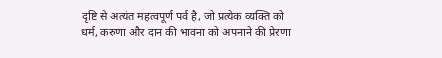दृष्टि से अत्यंत महत्वपूर्ण पर्व है, जो प्रत्येक व्यक्ति को धर्म, करुणा और दान की भावना को अपनाने की प्रेरणा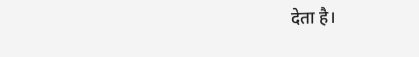देता है।